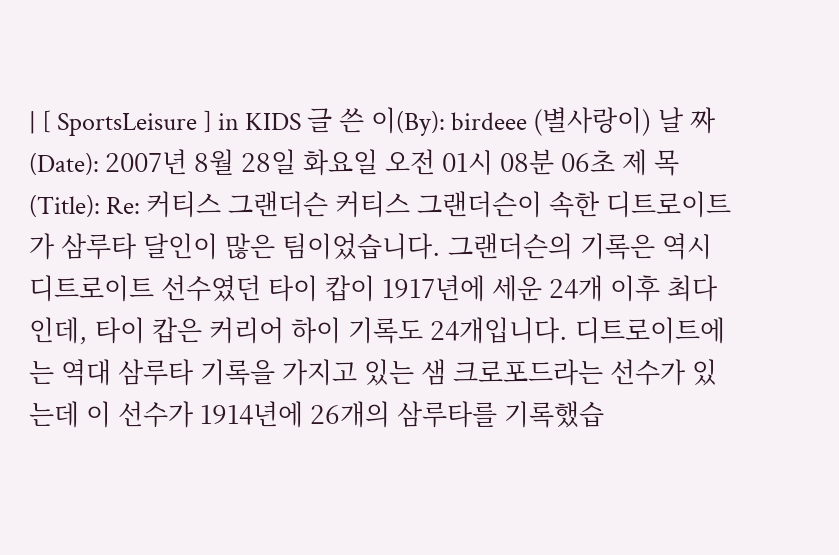| [ SportsLeisure ] in KIDS 글 쓴 이(By): birdeee (별사랑이) 날 짜 (Date): 2007년 8월 28일 화요일 오전 01시 08분 06초 제 목(Title): Re: 커티스 그랜더슨 커티스 그랜더슨이 속한 디트로이트가 삼루타 달인이 많은 팀이었습니다. 그랜더슨의 기록은 역시 디트로이트 선수였던 타이 캅이 1917년에 세운 24개 이후 최다인데, 타이 캅은 커리어 하이 기록도 24개입니다. 디트로이트에는 역대 삼루타 기록을 가지고 있는 샘 크로포드라는 선수가 있는데 이 선수가 1914년에 26개의 삼루타를 기록했습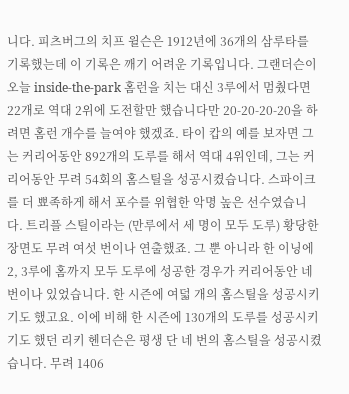니다. 피츠버그의 치프 윌슨은 1912년에 36개의 삼루타를 기록했는데 이 기록은 깨기 어려운 기록입니다. 그랜더슨이 오늘 inside-the-park 홈런을 치는 대신 3루에서 멈췄다면 22개로 역대 2위에 도전할만 했습니다만 20-20-20-20을 하려면 홈런 개수를 늘여야 했겠죠. 타이 캅의 예를 보자면 그는 커리어동안 892개의 도루를 해서 역대 4위인데, 그는 커리어동안 무려 54회의 홈스틸을 성공시켰습니다. 스파이크를 더 뾰족하게 해서 포수를 위협한 악명 높은 선수였습니다. 트리플 스틸이라는 (만루에서 세 명이 모두 도루) 황당한 장면도 무려 여섯 번이나 연출했죠. 그 뿐 아니라 한 이닝에 2, 3루에 홈까지 모두 도루에 성공한 경우가 커리어동안 네 번이나 있었습니다. 한 시즌에 여덟 개의 홈스틸을 성공시키기도 했고요. 이에 비해 한 시즌에 130개의 도루를 성공시키기도 했던 리키 헨더슨은 평생 단 네 번의 홈스틸을 성공시켰습니다. 무려 1406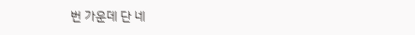번 가운데 단 네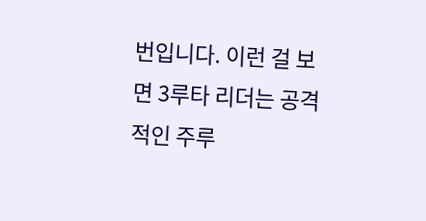번입니다. 이런 걸 보면 3루타 리더는 공격적인 주루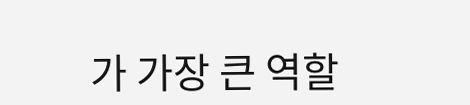가 가장 큰 역할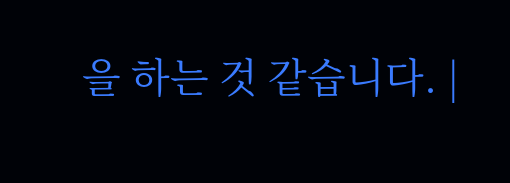을 하는 것 같습니다. |